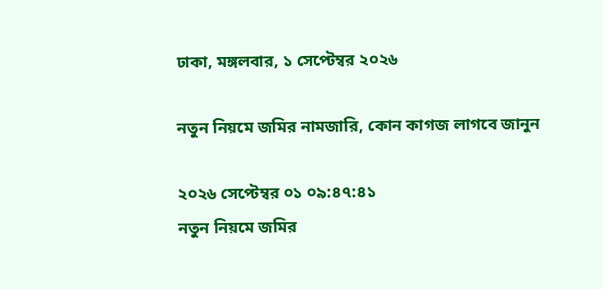ঢাকা, মঙ্গলবার, ১ সেপ্টেম্বর ২০২৬

নতুন নিয়মে জমির নামজারি, কোন কাগজ লাগবে জানুন

২০২৬ সেপ্টেম্বর ০১ ০৯:৪৭:৪১
নতুন নিয়মে জমির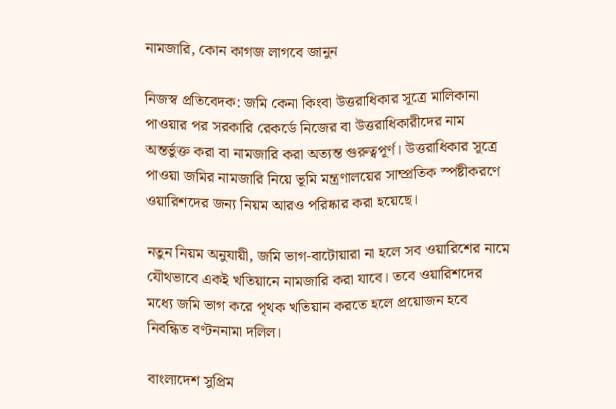নামজারি, কোন কাগজ লাগবে জানুন

নিজস্ব প্রতিবেদক: জমি কেনা কিংবা উত্তরাধিকার সূত্রে মালিকানা পাওয়ার পর সরকারি রেকর্ডে নিজের বা উত্তরাধিকারীদের নাম অন্তর্ভুক্ত করা বা নামজারি করা অত্যন্ত গুরুত্বপূর্ণ। উত্তরাধিকার সূত্রে পাওয়া জমির নামজারি নিয়ে ভূমি মন্ত্রণালয়ের সাম্প্রতিক স্পষ্টীকরণে ওয়ারিশদের জন্য নিয়ম আরও পরিষ্কার করা হয়েছে।

নতুন নিয়ম অনুযায়ী, জমি ভাগ-বাটোয়ারা না হলে সব ওয়ারিশের নামে যৌথভাবে একই খতিয়ানে নামজারি করা যাবে। তবে ওয়ারিশদের মধ্যে জমি ভাগ করে পৃথক খতিয়ান করতে হলে প্রয়োজন হবে নিবন্ধিত বণ্টননামা দলিল।

বাংলাদেশ সুপ্রিম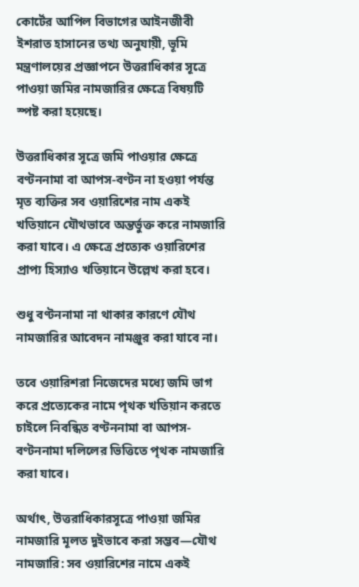কোর্টের আপিল বিভাগের আইনজীবী ইশরাত হাসানের তথ্য অনুযায়ী, ভূমি মন্ত্রণালয়ের প্রজ্ঞাপনে উত্তরাধিকার সূত্রে পাওয়া জমির নামজারির ক্ষেত্রে বিষয়টি স্পষ্ট করা হয়েছে।

উত্তরাধিকার সূত্রে জমি পাওয়ার ক্ষেত্রে বণ্টননামা বা আপস-বণ্টন না হওয়া পর্যন্ত মৃত ব্যক্তির সব ওয়ারিশের নাম একই খতিয়ানে যৌথভাবে অন্তর্ভুক্ত করে নামজারি করা যাবে। এ ক্ষেত্রে প্রত্যেক ওয়ারিশের প্রাপ্য হিস্যাও খতিয়ানে উল্লেখ করা হবে।

শুধু বণ্টননামা না থাকার কারণে যৌথ নামজারির আবেদন নামঞ্জুর করা যাবে না।

তবে ওয়ারিশরা নিজেদের মধ্যে জমি ভাগ করে প্রত্যেকের নামে পৃথক খতিয়ান করতে চাইলে নিবন্ধিত বণ্টননামা বা আপস-বণ্টননামা দলিলের ভিত্তিতে পৃথক নামজারি করা যাবে।

অর্থাৎ, উত্তরাধিকারসূত্রে পাওয়া জমির নামজারি মূলত দুইভাবে করা সম্ভব—যৌথ নামজারি: সব ওয়ারিশের নামে একই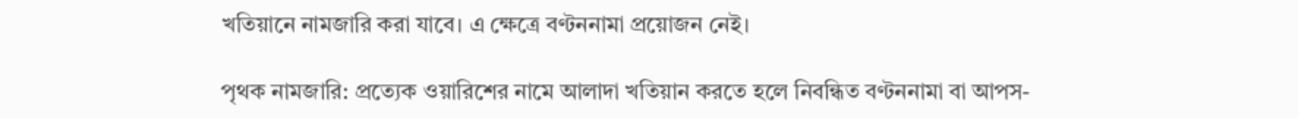খতিয়ানে নামজারি করা যাবে। এ ক্ষেত্রে বণ্টননামা প্রয়োজন নেই।

পৃথক নামজারি: প্রত্যেক ওয়ারিশের নামে আলাদা খতিয়ান করতে হলে নিবন্ধিত বণ্টননামা বা আপস-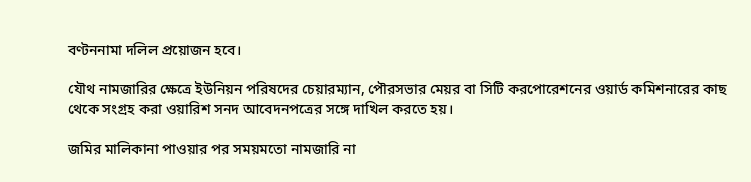বণ্টননামা দলিল প্রয়োজন হবে।

যৌথ নামজারির ক্ষেত্রে ইউনিয়ন পরিষদের চেয়ারম্যান, পৌরসভার মেয়র বা সিটি করপোরেশনের ওয়ার্ড কমিশনারের কাছ থেকে সংগ্রহ করা ওয়ারিশ সনদ আবেদনপত্রের সঙ্গে দাখিল করতে হয়।

জমির মালিকানা পাওয়ার পর সময়মতো নামজারি না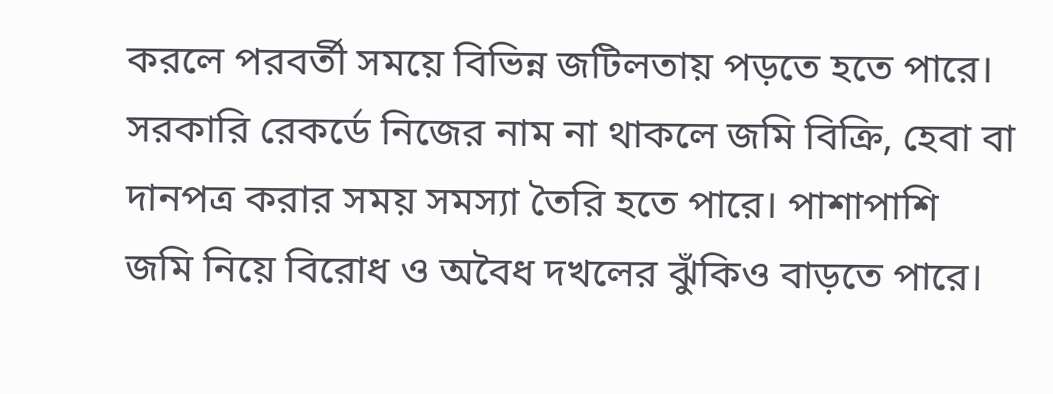করলে পরবর্তী সময়ে বিভিন্ন জটিলতায় পড়তে হতে পারে। সরকারি রেকর্ডে নিজের নাম না থাকলে জমি বিক্রি, হেবা বা দানপত্র করার সময় সমস্যা তৈরি হতে পারে। পাশাপাশি জমি নিয়ে বিরোধ ও অবৈধ দখলের ঝুঁকিও বাড়তে পারে।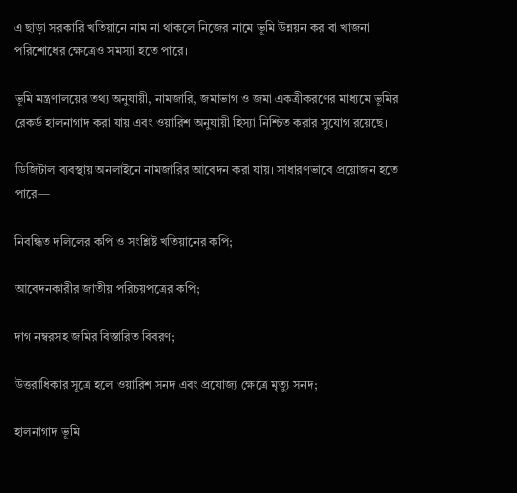এ ছাড়া সরকারি খতিয়ানে নাম না থাকলে নিজের নামে ভূমি উন্নয়ন কর বা খাজনা পরিশোধের ক্ষেত্রেও সমস্যা হতে পারে।

ভূমি মন্ত্রণালয়ের তথ্য অনুযায়ী, নামজারি, জমাভাগ ও জমা একত্রীকরণের মাধ্যমে ভূমির রেকর্ড হালনাগাদ করা যায় এবং ওয়ারিশ অনুযায়ী হিস্যা নিশ্চিত করার সুযোগ রয়েছে।

ডিজিটাল ব্যবস্থায় অনলাইনে নামজারির আবেদন করা যায়। সাধারণভাবে প্রয়োজন হতে পারে—

নিবন্ধিত দলিলের কপি ও সংশ্লিষ্ট খতিয়ানের কপি;

আবেদনকারীর জাতীয় পরিচয়পত্রের কপি;

দাগ নম্বরসহ জমির বিস্তারিত বিবরণ;

উত্তরাধিকার সূত্রে হলে ওয়ারিশ সনদ এবং প্রযোজ্য ক্ষেত্রে মৃত্যু সনদ;

হালনাগাদ ভূমি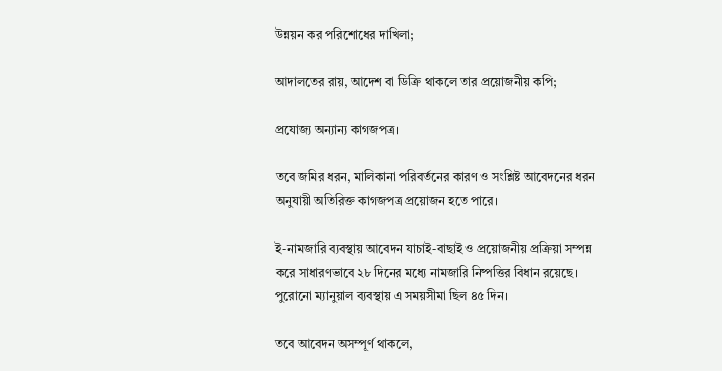উন্নয়ন কর পরিশোধের দাখিলা;

আদালতের রায়, আদেশ বা ডিক্রি থাকলে তার প্রয়োজনীয় কপি;

প্রযোজ্য অন্যান্য কাগজপত্র।

তবে জমির ধরন, মালিকানা পরিবর্তনের কারণ ও সংশ্লিষ্ট আবেদনের ধরন অনুযায়ী অতিরিক্ত কাগজপত্র প্রয়োজন হতে পারে।

ই-নামজারি ব্যবস্থায় আবেদন যাচাই-বাছাই ও প্রয়োজনীয় প্রক্রিয়া সম্পন্ন করে সাধারণভাবে ২৮ দিনের মধ্যে নামজারি নিষ্পত্তির বিধান রয়েছে। পুরোনো ম্যানুয়াল ব্যবস্থায় এ সময়সীমা ছিল ৪৫ দিন।

তবে আবেদন অসম্পূর্ণ থাকলে,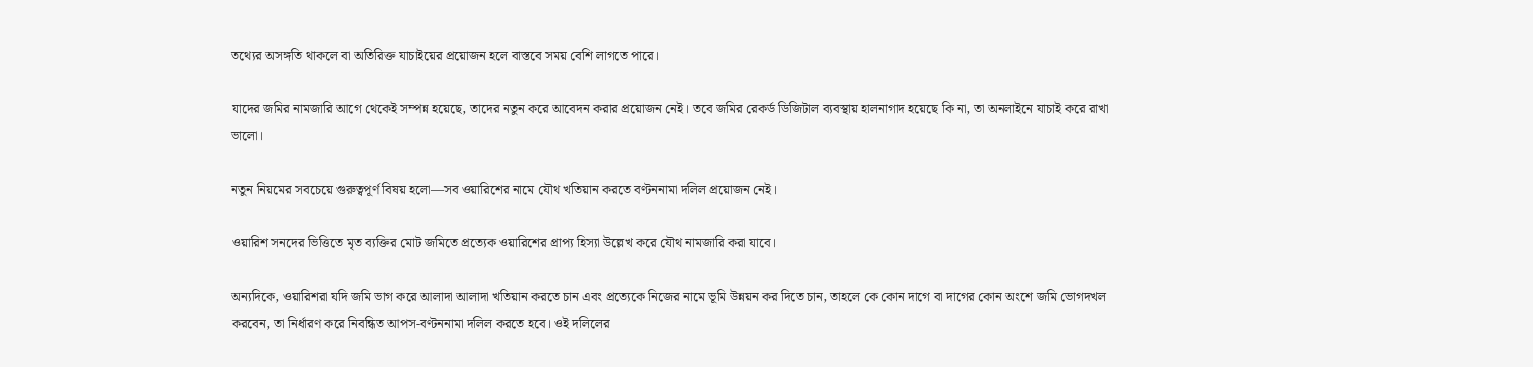তথ্যের অসঙ্গতি থাকলে বা অতিরিক্ত যাচাইয়ের প্রয়োজন হলে বাস্তবে সময় বেশি লাগতে পারে।

যাদের জমির নামজারি আগে থেকেই সম্পন্ন হয়েছে, তাদের নতুন করে আবেদন করার প্রয়োজন নেই। তবে জমির রেকর্ড ডিজিটাল ব্যবস্থায় হালনাগাদ হয়েছে কি না, তা অনলাইনে যাচাই করে রাখা ভালো।

নতুন নিয়মের সবচেয়ে গুরুত্বপূর্ণ বিষয় হলো—সব ওয়ারিশের নামে যৌথ খতিয়ান করতে বণ্টননামা দলিল প্রয়োজন নেই।

ওয়ারিশ সনদের ভিত্তিতে মৃত ব্যক্তির মোট জমিতে প্রত্যেক ওয়ারিশের প্রাপ্য হিস্যা উল্লেখ করে যৌথ নামজারি করা যাবে।

অন্যদিকে, ওয়ারিশরা যদি জমি ভাগ করে আলাদা আলাদা খতিয়ান করতে চান এবং প্রত্যেকে নিজের নামে ভূমি উন্নয়ন কর দিতে চান, তাহলে কে কোন দাগে বা দাগের কোন অংশে জমি ভোগদখল করবেন, তা নির্ধারণ করে নিবন্ধিত আপস-বণ্টননামা দলিল করতে হবে। ওই দলিলের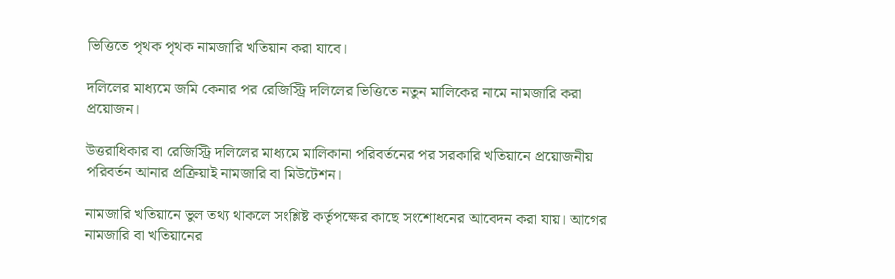ভিত্তিতে পৃথক পৃথক নামজারি খতিয়ান করা যাবে।

দলিলের মাধ্যমে জমি কেনার পর রেজিস্ট্রি দলিলের ভিত্তিতে নতুন মালিকের নামে নামজারি করা প্রয়োজন।

উত্তরাধিকার বা রেজিস্ট্রি দলিলের মাধ্যমে মালিকানা পরিবর্তনের পর সরকারি খতিয়ানে প্রয়োজনীয় পরিবর্তন আনার প্রক্রিয়াই নামজারি বা মিউটেশন।

নামজারি খতিয়ানে ভুল তথ্য থাকলে সংশ্লিষ্ট কর্তৃপক্ষের কাছে সংশোধনের আবেদন করা যায়। আগের নামজারি বা খতিয়ানের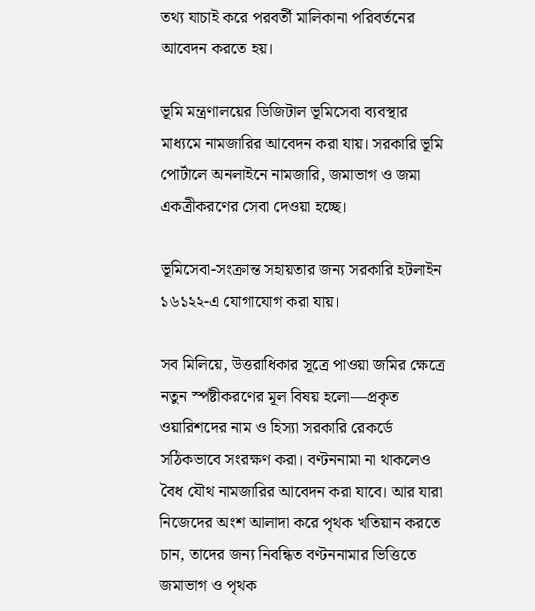তথ্য যাচাই করে পরবর্তী মালিকানা পরিবর্তনের আবেদন করতে হয়।

ভূমি মন্ত্রণালয়ের ডিজিটাল ভূমিসেবা ব্যবস্থার মাধ্যমে নামজারির আবেদন করা যায়। সরকারি ভূমি পোর্টালে অনলাইনে নামজারি, জমাভাগ ও জমা একত্রীকরণের সেবা দেওয়া হচ্ছে।

ভূমিসেবা-সংক্রান্ত সহায়তার জন্য সরকারি হটলাইন ১৬১২২-এ যোগাযোগ করা যায়।

সব মিলিয়ে, উত্তরাধিকার সূত্রে পাওয়া জমির ক্ষেত্রে নতুন স্পষ্টীকরণের মূল বিষয় হলো—প্রকৃত ওয়ারিশদের নাম ও হিস্যা সরকারি রেকর্ডে সঠিকভাবে সংরক্ষণ করা। বণ্টননামা না থাকলেও বৈধ যৌথ নামজারির আবেদন করা যাবে। আর যারা নিজেদের অংশ আলাদা করে পৃথক খতিয়ান করতে চান, তাদের জন্য নিবন্ধিত বণ্টননামার ভিত্তিতে জমাভাগ ও পৃথক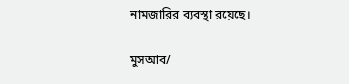নামজারির ব্যবস্থা রয়েছে।

মুসআব/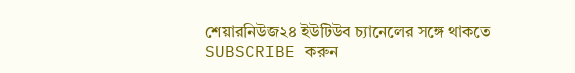শেয়ারনিউজ২৪ ইউটিউব চ্যানেলের সঙ্গে থাকতে SUBSCRIBE করুন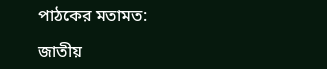পাঠকের মতামত:

জাতীয়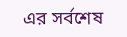এর সর্বশেষ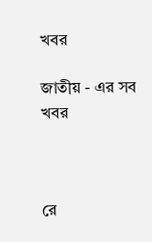খবর

জাতীয় - এর সব খবর



রে